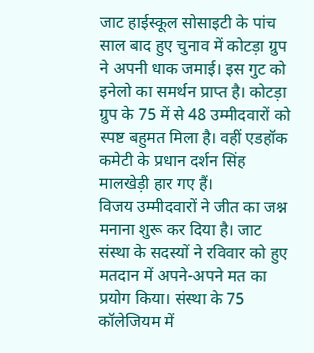जाट हाईस्कूल सोसाइटी के पांच साल बाद हुए चुनाव में कोटड़ा ग्रुप ने अपनी धाक जमाई। इस गुट को इनेलो का समर्थन प्राप्त है। कोटड़ा ग्रुप के 75 में से 48 उम्मीदवारों को स्पष्ट बहुमत मिला है। वहीं एडहॉक कमेटी के प्रधान दर्शन सिंह मालखेड़ी हार गए हैं।
विजय उम्मीदवारों ने जीत का जश्न मनाना शुरू कर दिया है। जाट संस्था के सदस्यों ने रविवार को हुए मतदान में अपने-अपने मत का प्रयोग किया। संस्था के 75 कॉलेजियम में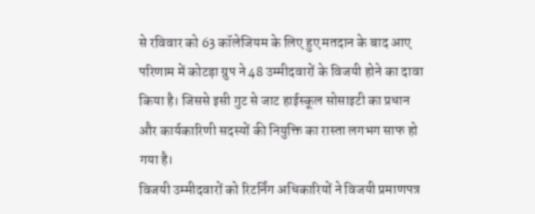से रविवार को 63 कॉलेजियम के लिए हुए मतदान के बाद आए परिणाम में कोटड़ा ग्रुप ने 48 उम्मीदवारों के विजयी होने का दावा किया है। जिससे इसी गुट से जाट हाईस्कूल सोसाइटी का प्रधान और कार्यकारिणी सदस्यों की नियुक्ति का रास्ता लगभग साफ हो गया है।
विजयी उम्मीदवारों को रिटर्निंग अधिकारियों ने विजयी प्रमाणपत्र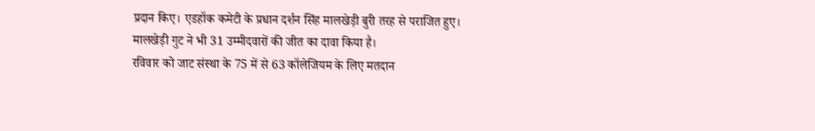प्रदान किए। एडहॉक कमेटी के प्रधान दर्शन सिंह मालखेड़ी बुरी तरह से पराजित हुए। मालखेड़ी गुट ने भी 31 उम्मीदवारों की जीत का दावा किया है।
रविवार को जाट संस्था के 75 में से 63 कॉलेजियम के लिए मतदान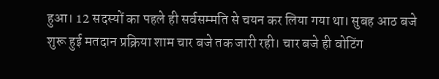हुआ। 12 सदस्यों का पहले ही सर्वसम्मति से चयन कर लिया गया था। सुबह आठ बजे शुरू हुई मतदान प्रक्रिया शाम चार बजे तक जारी रही। चार बजे ही वोटिंग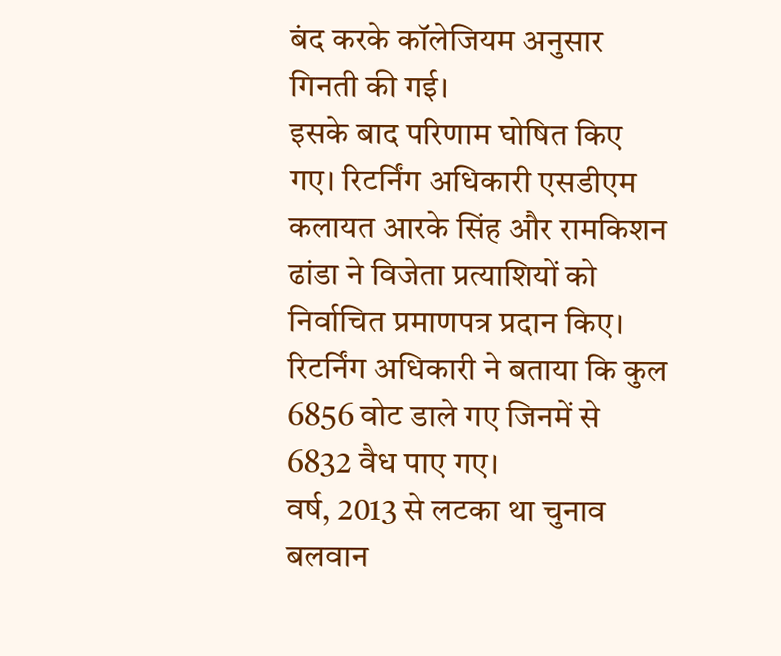बंद करके कॉलेजियम अनुसार गिनती की गई।
इसके बाद परिणाम घोषित किए गए। रिटर्निंग अधिकारी एसडीएम कलायत आरके सिंह और रामकिशन ढांडा ने विजेता प्रत्याशियों को निर्वाचित प्रमाणपत्र प्रदान किए। रिटर्निंग अधिकारी ने बताया कि कुल 6856 वोट डाले गए जिनमें से 6832 वैध पाए गए।
वर्ष, 2013 से लटका था चुनाव
बलवान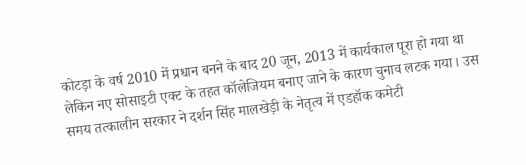कोटड़ा के वर्ष 2010 में प्रधान बनने के बाद 20 जून, 2013 में कार्यकाल पूरा हो गया था लेकिन नए सोसाइटी एक्ट के तहत कॉलेजियम बनाए जाने के कारण चुनाव लटक गया। उस समय तत्कालीन सरकार ने दर्शन सिंह मालखेड़ी के नेतृत्व में एडहॉक कमेटी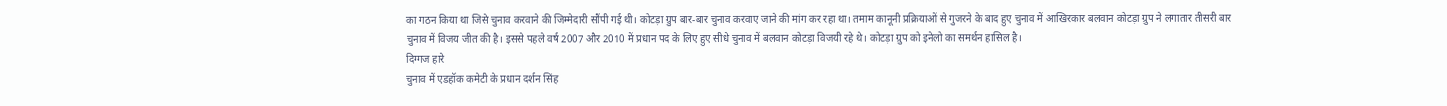का गठन किया था जिसे चुनाव करवाने की जिम्मेदारी सौंपी गई थी। कोटड़ा ग्रुप बार-बार चुनाव करवाए जाने की मांग कर रहा था। तमाम कानूनी प्रक्रियाओं से गुजरने के बाद हुए चुनाव में आखिरकार बलवान कोटड़ा ग्रुप ने लगातार तीसरी बार चुनाव में विजय जीत की है। इससे पहले वर्ष 2007 और 2010 में प्रधान पद के लिए हुए सीधे चुनाव में बलवान कोटड़ा विजयी रहे थे। कोटड़ा ग्रुप को इनेलो का समर्थन हासिल है।
दिग्गज हारे
चुनाव में एडहॉक कमेटी के प्रधान दर्शन सिंह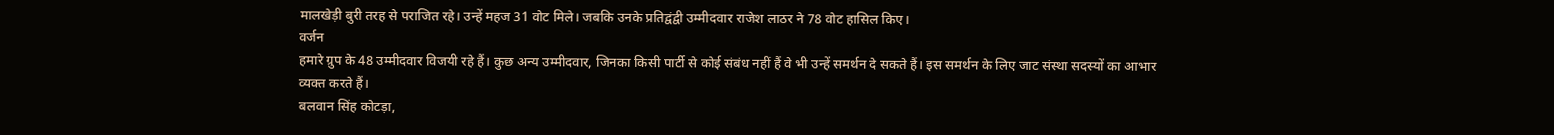मालखेड़ी बुरी तरह से पराजित रहे। उन्हें महज 31 वोट मिले। जबकि उनके प्रतिद्वंद्वी उम्मीदवार राजेश लाठर ने 78 वोट हासिल किए।
वर्जन
हमारे ग्रुप के 48 उम्मीदवार विजयी रहे हैं। कुछ अन्य उम्मीदवार, जिनका किसी पार्टी से कोई संबंध नहीं हैं वे भी उन्हें समर्थन दे सकते हैं। इस समर्थन के लिए जाट संस्था सदस्यों का आभार व्यक्त करते हैं।
बलवान सिंह कोटड़ा,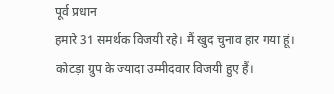पूर्व प्रधान
हमारे 31 समर्थक विजयी रहे। मैं खुद चुनाव हार गया हूं। कोटड़ा ग्रुप के ज्यादा उम्मीदवार विजयी हुए हैं।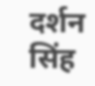दर्शन सिंह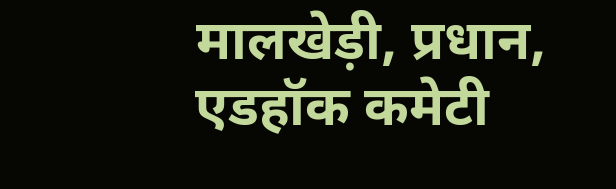मालखेड़ी, प्रधान, एडहॉक कमेटी